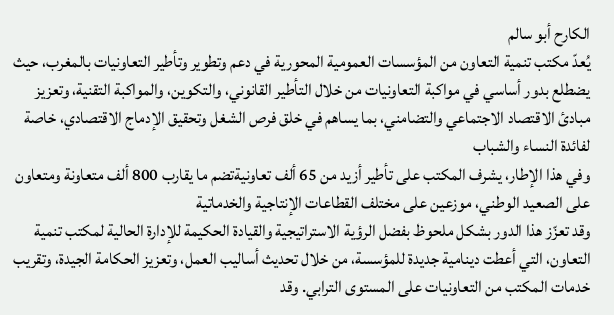الكارح أبو سالم
يُعدّ مكتب تنمية التعاون من المؤسسات العمومية المحورية في دعم وتطوير وتأطير التعاونيات بالمغرب، حيث يضطلع بدور أساسي في مواكبة التعاونيات من خلال التأطير القانوني، والتكوين، والمواكبة التقنية، وتعزيز مبادئ الاقتصاد الاجتماعي والتضامني، بما يساهم في خلق فرص الشغل وتحقيق الإدماج الاقتصادي، خاصة لفائدة النساء والشباب
وفي هذا الإطار، يشرف المكتب على تأطير أزيد من 65 ألف تعاونيةتضم ما يقارب 800 ألف متعاونة ومتعاون على الصعيد الوطني، موزعين على مختلف القطاعات الإنتاجية والخدماتية
وقد تعزّز هذا الدور بشكل ملحوظ بفضل الرؤية الاستراتيجية والقيادة الحكيمة للإدارة الحالية لمكتب تنمية التعاون، التي أعطت دينامية جديدة للمؤسسة، من خلال تحديث أساليب العمل، وتعزيز الحكامة الجيدة، وتقريب خدمات المكتب من التعاونيات على المستوى الترابي. وقد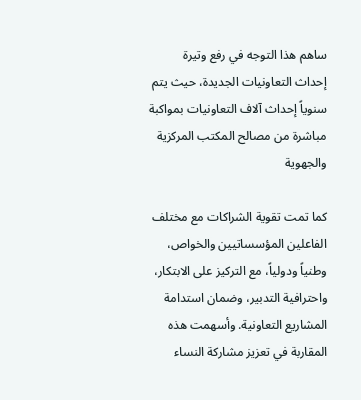ساهم هذا التوجه في رفع وتيرة إحداث التعاونيات الجديدة، حيث يتم سنوياً إحداث آلاف التعاونيات بمواكبة مباشرة من مصالح المكتب المركزية والجهوية

كما تمت تقوية الشراكات مع مختلف الفاعلين المؤسساتيين والخواص، وطنياً ودولياً، مع التركيز على الابتكار، واحترافية التدبير، وضمان استدامة المشاريع التعاونية. وأسهمت هذه المقاربة في تعزيز مشاركة النساء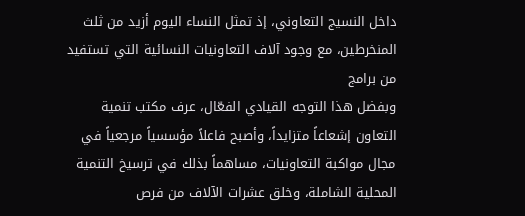داخل النسيج التعاوني، إذ تمثل النساء اليوم أزيد من ثلث المنخرطين، مع وجود آلاف التعاونيات النسائية التي تستفيد من برامج
وبفضل هذا التوجه القيادي الفعّال، عرف مكتب تنمية التعاون إشعاعاً متزايداً، وأصبح فاعلاً مؤسسياً مرجعياً في مجال مواكبة التعاونيات، مساهماً بذلك في ترسيخ التنمية المحلية الشاملة، وخلق عشرات الآلاف من فرص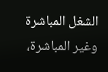الشغل المباشرة
وغير المباشرة،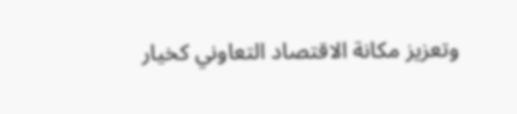وتعزيز مكانة الاقتصاد التعاوني كخيار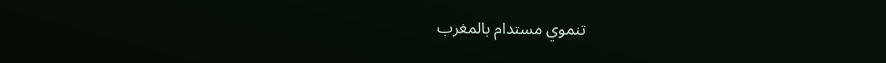تنموي مستدام بالمغرب